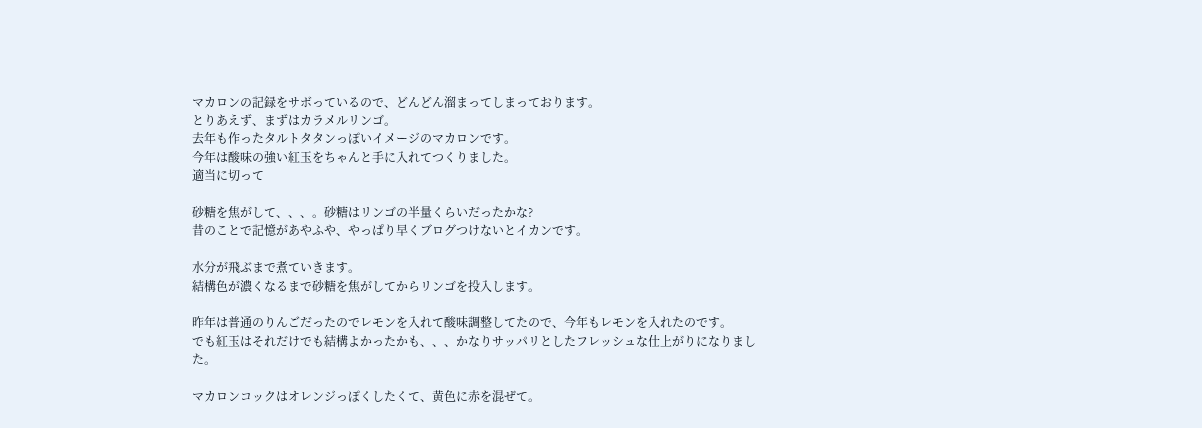マカロンの記録をサボっているので、どんどん溜まってしまっております。
とりあえず、まずはカラメルリンゴ。
去年も作ったタルトタタンっぽいイメージのマカロンです。
今年は酸味の強い紅玉をちゃんと手に入れてつくりました。
適当に切って

砂糖を焦がして、、、。砂糖はリンゴの半量くらいだったかな?
昔のことで記憶があやふや、やっぱり早くブログつけないとイカンです。

水分が飛ぶまで煮ていきます。
結構色が濃くなるまで砂糖を焦がしてからリンゴを投入します。

昨年は普通のりんごだったのでレモンを入れて酸味調整してたので、今年もレモンを入れたのです。
でも紅玉はそれだけでも結構よかったかも、、、かなりサッパリとしたフレッシュな仕上がりになりました。

マカロンコックはオレンジっぽくしたくて、黄色に赤を混ぜて。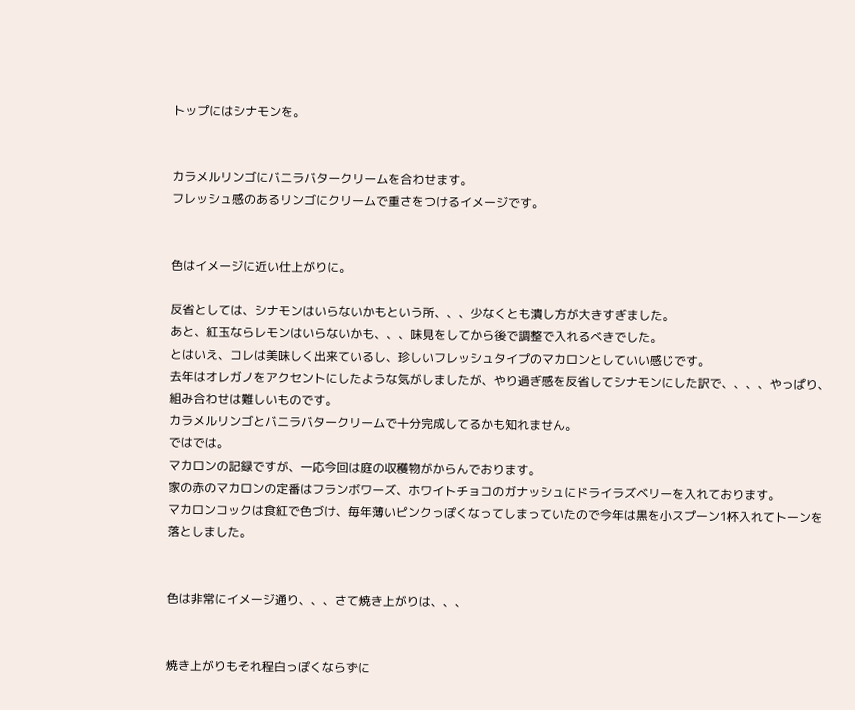トップにはシナモンを。


カラメルリンゴにバニラバタークリームを合わせます。
フレッシュ感のあるリンゴにクリームで重さをつけるイメージです。


色はイメージに近い仕上がりに。

反省としては、シナモンはいらないかもという所、、、少なくとも潰し方が大きすぎました。
あと、紅玉ならレモンはいらないかも、、、味見をしてから後で調整で入れるべきでした。
とはいえ、コレは美味しく出来ているし、珍しいフレッシュタイプのマカロンとしていい感じです。
去年はオレガノをアクセントにしたような気がしましたが、やり過ぎ感を反省してシナモンにした訳で、、、、やっぱり、組み合わせは難しいものです。
カラメルリンゴとバニラバタークリームで十分完成してるかも知れません。
ではでは。
マカロンの記録ですが、一応今回は庭の収穫物がからんでおります。
家の赤のマカロンの定番はフランボワーズ、ホワイトチョコのガナッシュにドライラズベリーを入れております。
マカロンコックは食紅で色づけ、毎年薄いピンクっぽくなってしまっていたので今年は黒を小スプーン1杯入れてトーンを落としました。


色は非常にイメージ通り、、、さて焼き上がりは、、、


焼き上がりもそれ程白っぽくならずに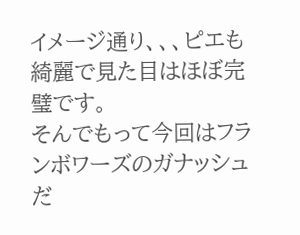イメージ通り、、、ピエも綺麗で見た目はほぼ完璧です。
そんでもって今回はフランボワーズのガナッシュだ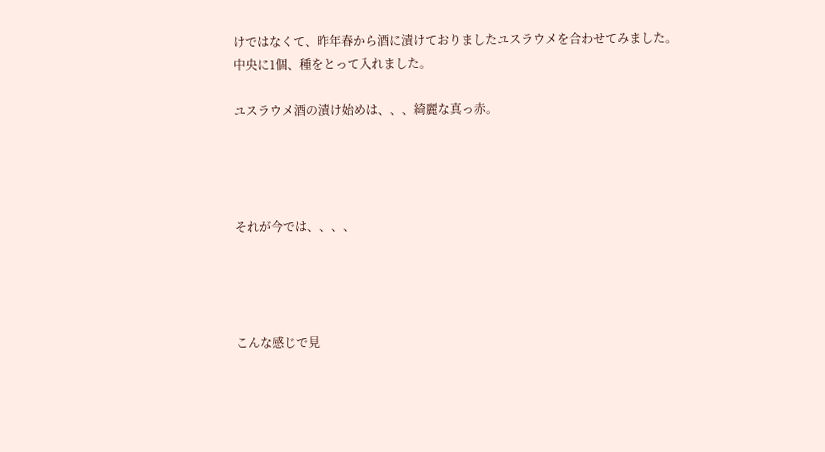けではなくて、昨年春から酒に漬けておりましたユスラウメを合わせてみました。
中央に1個、種をとって入れました。

ユスラウメ酒の漬け始めは、、、綺麗な真っ赤。




それが今では、、、、




こんな感じで見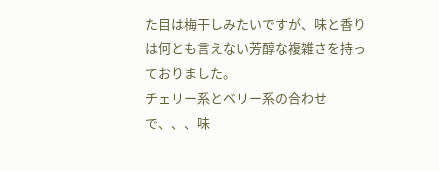た目は梅干しみたいですが、味と香りは何とも言えない芳醇な複雑さを持っておりました。
チェリー系とベリー系の合わせで、、、味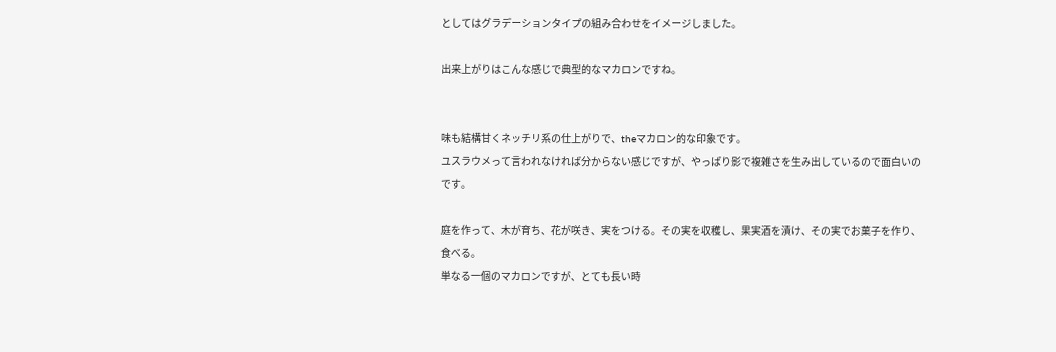としてはグラデーションタイプの組み合わせをイメージしました。

出来上がりはこんな感じで典型的なマカロンですね。


味も結構甘くネッチリ系の仕上がりで、theマカロン的な印象です。
ユスラウメって言われなければ分からない感じですが、やっぱり影で複雑さを生み出しているので面白いのです。

庭を作って、木が育ち、花が咲き、実をつける。その実を収穫し、果実酒を漬け、その実でお菓子を作り、食べる。
単なる一個のマカロンですが、とても長い時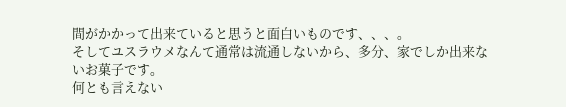間がかかって出来ていると思うと面白いものです、、、。
そしてユスラウメなんて通常は流通しないから、多分、家でしか出来ないお菓子です。
何とも言えない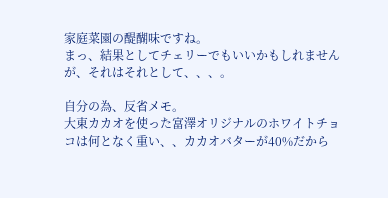家庭菜園の醍醐味ですね。
まっ、結果としてチェリーでもいいかもしれませんが、それはそれとして、、、。

自分の為、反省メモ。
大東カカオを使った富澤オリジナルのホワイトチョコは何となく重い、、カカオバターが40%だから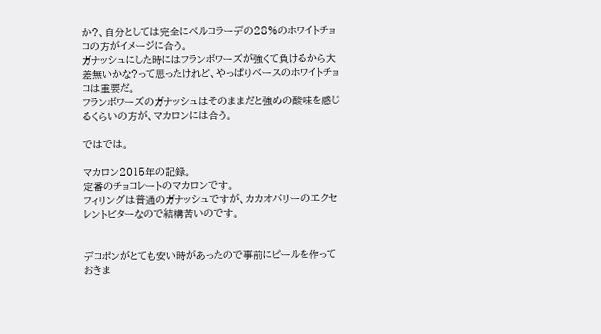か?、自分としては完全にベルコラーデの28%のホワイトチョコの方がイメージに合う。
ガナッシュにした時にはフランボワーズが強くて負けるから大差無いかな?って思ったけれど、やっぱりベースのホワイトチョコは重要だ。
フランボワーズのガナッシュはそのままだと強めの酸味を感じるくらいの方が、マカロンには合う。

ではでは。

マカロン2015年の記録。
定番のチョコレートのマカロンです。
フィリングは普通のガナッシュですが、カカオバリーのエクセレントビターなので結構苦いのです。


デコポンがとても安い時があったので事前にピールを作っておきま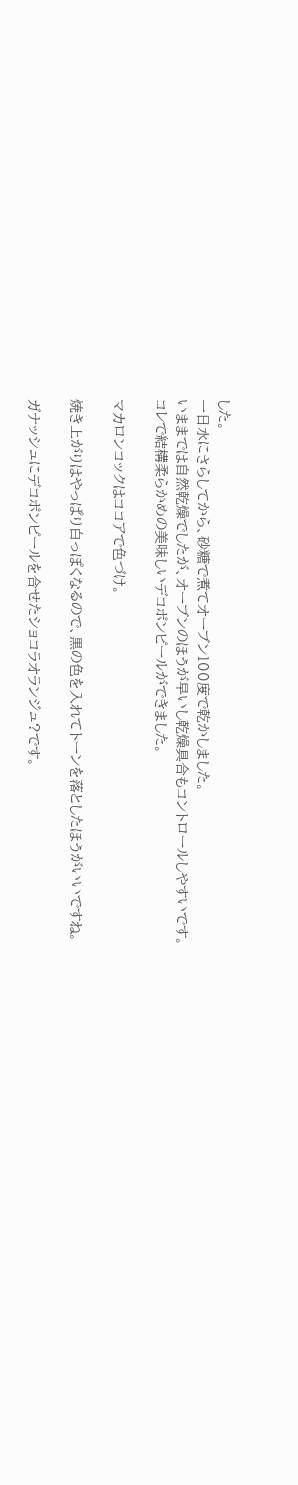した。
一日水にさらしてから、砂糖で煮てオーブン100度で乾かしました。
いままでは自然乾燥でしたが、オーブンのほうが早いし乾燥具合もコントロールしやすいです。
コレで結構柔らかめの美味しいデコポンピールができました。

マカロンコックはココアで色づけ。

焼き上がりはやっぱり白っぽくなるので、黒の色を入れてトーンを落としたほうがいいですね。

ガナッシュにデコポンピールを合せたショコラオランジュ?です。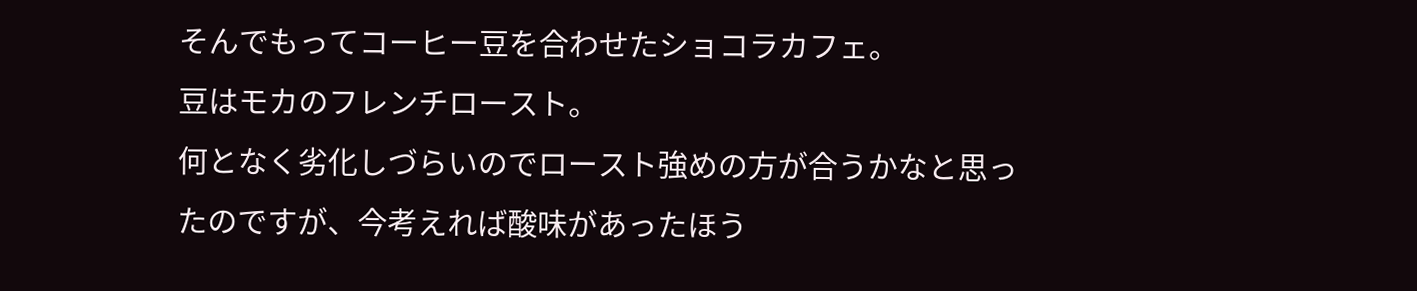そんでもってコーヒー豆を合わせたショコラカフェ。
豆はモカのフレンチロースト。
何となく劣化しづらいのでロースト強めの方が合うかなと思ったのですが、今考えれば酸味があったほう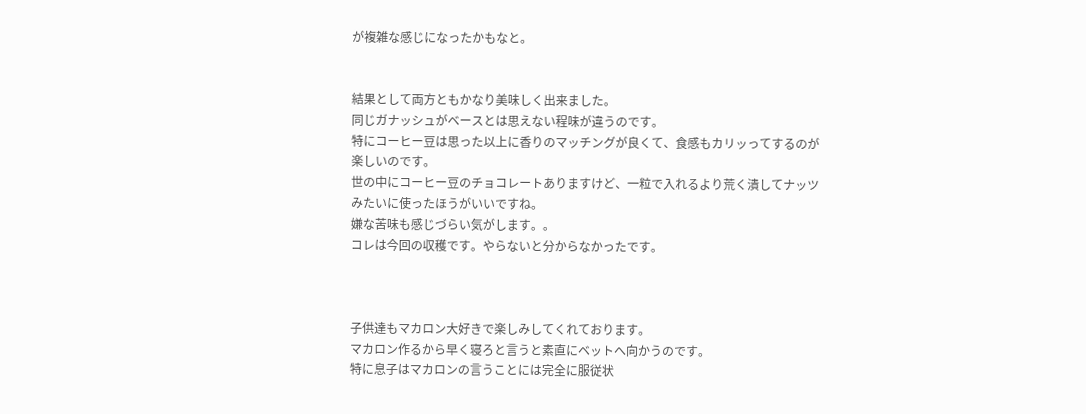が複雑な感じになったかもなと。


結果として両方ともかなり美味しく出来ました。
同じガナッシュがベースとは思えない程味が違うのです。
特にコーヒー豆は思った以上に香りのマッチングが良くて、食感もカリッってするのが楽しいのです。
世の中にコーヒー豆のチョコレートありますけど、一粒で入れるより荒く潰してナッツみたいに使ったほうがいいですね。
嫌な苦味も感じづらい気がします。。
コレは今回の収穫です。やらないと分からなかったです。



子供達もマカロン大好きで楽しみしてくれております。
マカロン作るから早く寝ろと言うと素直にベットへ向かうのです。
特に息子はマカロンの言うことには完全に服従状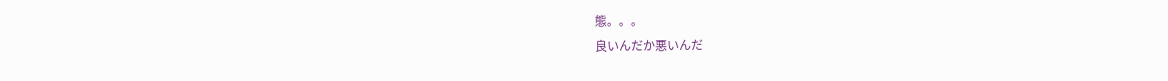態。。。
良いんだか悪いんだ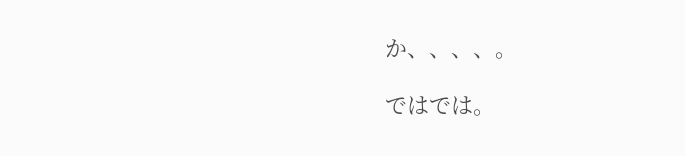か、、、、。

ではでは。